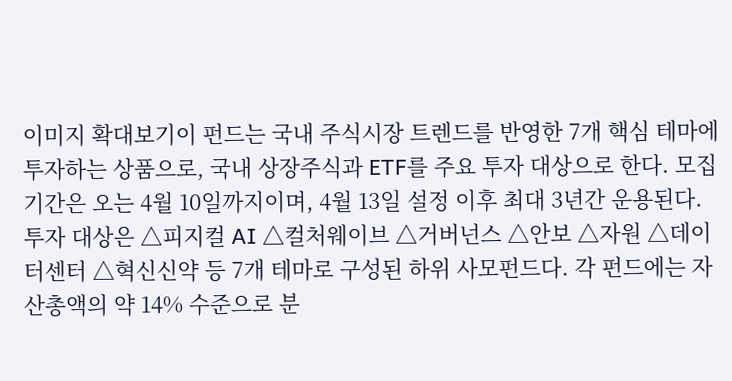이미지 확대보기이 펀드는 국내 주식시장 트렌드를 반영한 7개 핵심 테마에 투자하는 상품으로, 국내 상장주식과 ETF를 주요 투자 대상으로 한다. 모집 기간은 오는 4월 10일까지이며, 4월 13일 설정 이후 최대 3년간 운용된다.
투자 대상은 △피지컬 AI △컬처웨이브 △거버넌스 △안보 △자원 △데이터센터 △혁신신약 등 7개 테마로 구성된 하위 사모펀드다. 각 펀드에는 자산총액의 약 14% 수준으로 분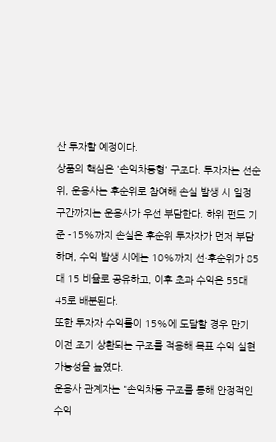산 투자할 예정이다.
상품의 핵심은 '손익차등형' 구조다. 투자자는 선순위, 운용사는 후순위로 참여해 손실 발생 시 일정 구간까지는 운용사가 우선 부담한다. 하위 펀드 기준 -15%까지 손실은 후순위 투자자가 먼저 부담하며, 수익 발생 시에는 10%까지 선·후순위가 85대 15 비율로 공유하고, 이후 초과 수익은 55대 45로 배분된다.
또한 투자자 수익률이 15%에 도달할 경우 만기 이전 조기 상환되는 구조를 적용해 목표 수익 실현 가능성을 높였다.
운용사 관계자는 "손익차등 구조를 통해 안정적인 수익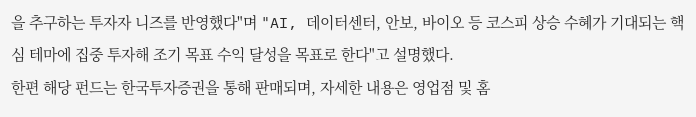을 추구하는 투자자 니즈를 반영했다"며 "AI, 데이터센터, 안보, 바이오 등 코스피 상승 수혜가 기대되는 핵심 테마에 집중 투자해 조기 목표 수익 달성을 목표로 한다"고 설명했다.
한편 해당 펀드는 한국투자증권을 통해 판매되며, 자세한 내용은 영업점 및 홈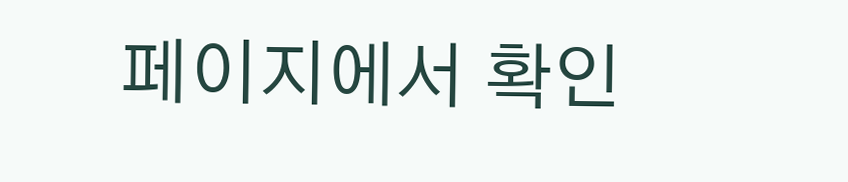페이지에서 확인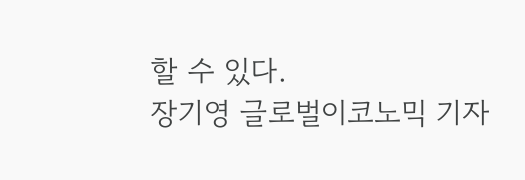할 수 있다.
장기영 글로벌이코노믹 기자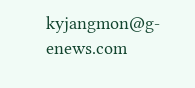kyjangmon@g-enews.com